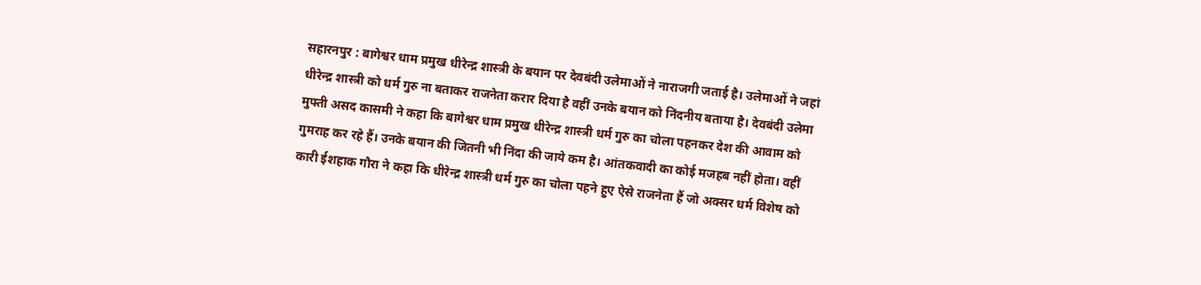सहारनपुर : बागेश्वर धाम प्रमुख धीरेन्द्र शास्त्री के बयान पर देवबंदी उलेमाओं ने नाराजगी जताई है। उलेमाओं ने जहां धीरेन्द्र शास्त्री को धर्म गुरु ना बताकर राजनेता करार दिया है वहीं उनके बयान को निंदनीय बताया है। देवबंदी उलेमा मुफ्ती असद कासमी ने कहा कि बागेश्वर धाम प्रमुख धीरेन्द्र शास्त्री धर्म गुरु का चोला पहनकर देश की आवाम को गुमराह कर रहे हैं। उनके बयान की जितनी भी निंदा की जाये कम है। आंतकवादी का कोई मजहब नहीं होता। वहीं कारी ईशहाक गौरा ने कहा कि धीरेन्द्र शास्त्री धर्म गुरु का चोला पहने हुए ऐसे राजनेता हैं जो अक्सर धर्म विशेष को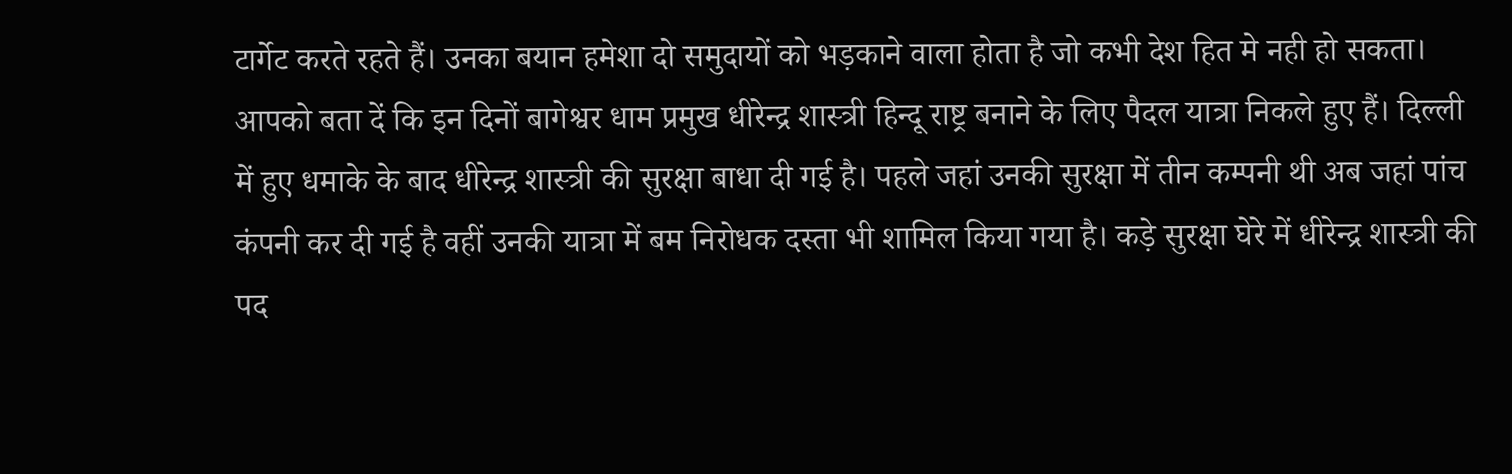टार्गेट करते रहते हैं। उनका बयान हमेशा दो समुदायों को भड़काने वाला होता है जो कभी देश हित मे नही हो सकता।
आपको बता दें कि इन दिनों बागेश्वर धाम प्रमुख धीरेन्द्र शास्त्री हिन्दू राष्ट्र बनाने के लिए पैदल यात्रा निकले हुए हैं। दिल्ली में हुए धमाके के बाद धीरेन्द्र शास्त्री की सुरक्षा बाधा दी गई है। पहले जहां उनकी सुरक्षा में तीन कम्पनी थी अब जहां पांच कंपनी कर दी गई है वहीं उनकी यात्रा में बम निरोधक दस्ता भी शामिल किया गया है। कड़े सुरक्षा घेरे में धीरेन्द्र शास्त्री की पद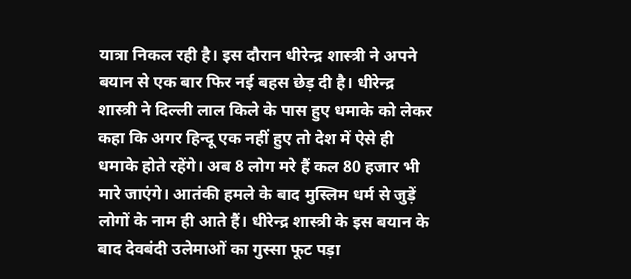यात्रा निकल रही है। इस दौरान धीरेन्द्र शास्त्री ने अपने बयान से एक बार फिर नई बहस छेड़ दी है। धीरेन्द्र शास्त्री ने दिल्ली लाल किले के पास हुए धमाके को लेकर कहा कि अगर हिन्दू एक नहीं हुए तो देश में ऐसे ही धमाके होते रहेंगे। अब 8 लोग मरे हैं कल 80 हजार भी मारे जाएंगे। आतंकी हमले के बाद मुस्लिम धर्म से जुड़ें लोगों के नाम ही आते हैं। धीरेन्द्र शास्त्री के इस बयान के बाद देवबंदी उलेमाओं का गुस्सा फूट पड़ा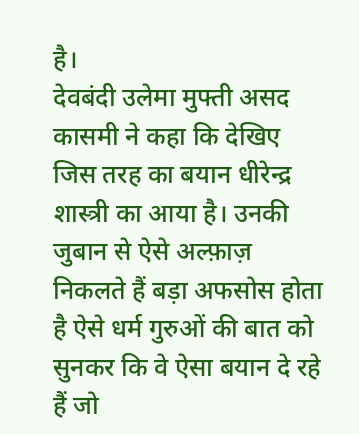है।
देवबंदी उलेमा मुफ्ती असद कासमी ने कहा कि देखिए जिस तरह का बयान धीरेन्द्र शास्त्री का आया है। उनकी जुबान से ऐसे अल्फ़ाज़ निकलते हैं बड़ा अफसोस होता है ऐसे धर्म गुरुओं की बात को सुनकर कि वे ऐसा बयान दे रहे हैं जो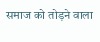समाज को तोड़ने वाला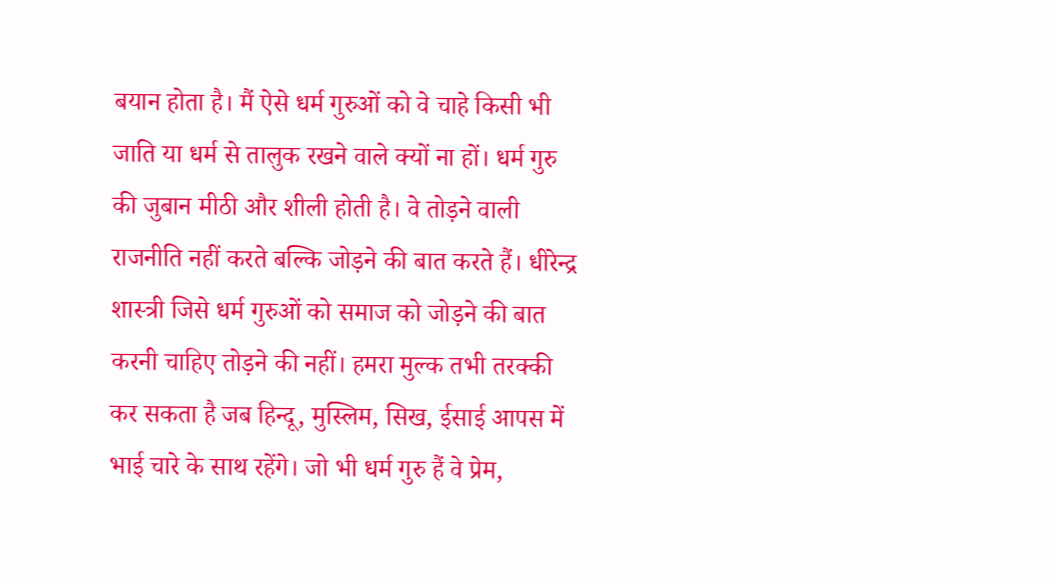बयान होता है। मैं ऐसे धर्म गुरुओं को वे चाहे किसी भी जाति या धर्म से तालुक रखने वाले क्यों ना हों। धर्म गुरु की जुबान मीठी और शीली होती है। वे तोड़ने वाली राजनीति नहीं करते बल्कि जोड़ने की बात करते हैं। धीरेन्द्र शास्त्री जिसे धर्म गुरुओं को समाज को जोड़ने की बात करनी चाहिए तोड़ने की नहीं। हमरा मुल्क तभी तरक्की कर सकता है जब हिन्दू, मुस्लिम, सिख, ईसाई आपस में भाई चारे के साथ रहेंगे। जो भी धर्म गुरु हैं वे प्रेम,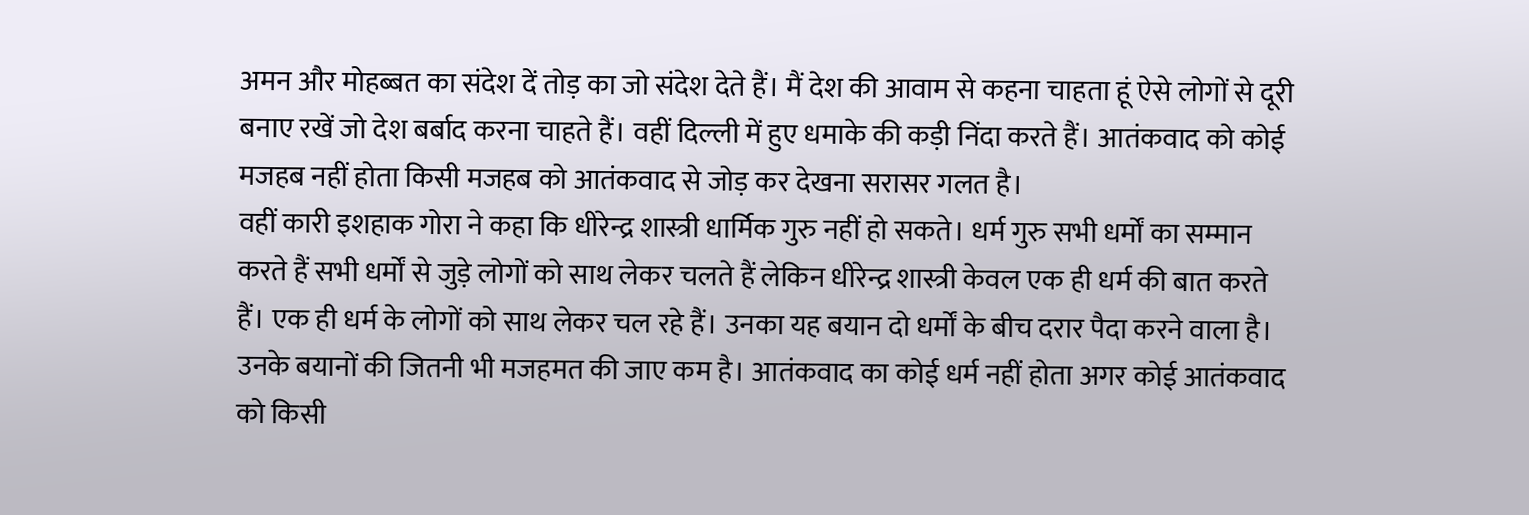अमन और मोहब्बत का संदेश दें तोड़ का जो संदेश देते हैं। मैं देश की आवाम से कहना चाहता हूं ऐसे लोगों से दूरी बनाए रखें जो देश बर्बाद करना चाहते हैं। वहीं दिल्ली में हुए धमाके की कड़ी निंदा करते हैं। आतंकवाद को कोई मजहब नहीं होता किसी मजहब को आतंकवाद से जोड़ कर देखना सरासर गलत है।
वहीं कारी इशहाक गोरा ने कहा कि धीरेन्द्र शास्त्री धार्मिक गुरु नहीं हो सकते। धर्म गुरु सभी धर्मों का सम्मान करते हैं सभी धर्मों से जुड़े लोगों को साथ लेकर चलते हैं लेकिन धीरेन्द्र शास्त्री केवल एक ही धर्म की बात करते हैं। एक ही धर्म के लोगों को साथ लेकर चल रहे हैं। उनका यह बयान दो धर्मों के बीच दरार पैदा करने वाला है। उनके बयानों की जितनी भी मजहमत की जाए कम है। आतंकवाद का कोई धर्म नहीं होता अगर कोई आतंकवाद को किसी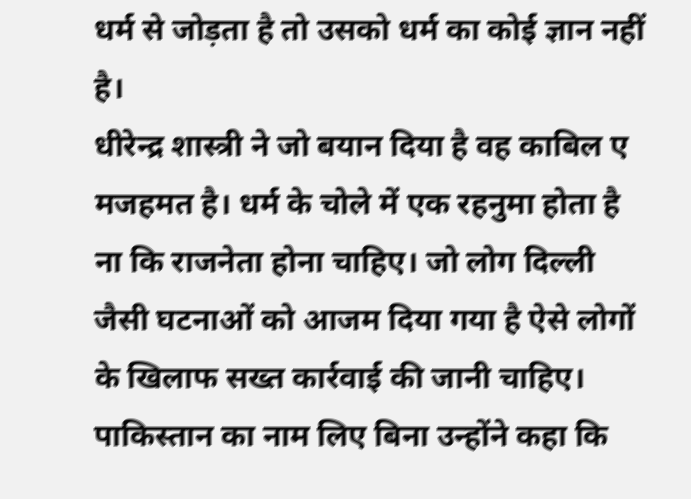धर्म से जोड़ता है तो उसको धर्म का कोई ज्ञान नहीं है।
धीरेन्द्र शास्त्री ने जो बयान दिया है वह काबिल ए मजहमत है। धर्म के चोले में एक रहनुमा होता है ना कि राजनेता होना चाहिए। जो लोग दिल्ली जैसी घटनाओं को आजम दिया गया है ऐसे लोगों के खिलाफ सख्त कार्रवाई की जानी चाहिए। पाकिस्तान का नाम लिए बिना उन्होंने कहा कि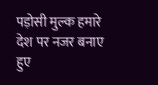पड़ोसी मुल्क हमारे देश पर नजर बनाए हुए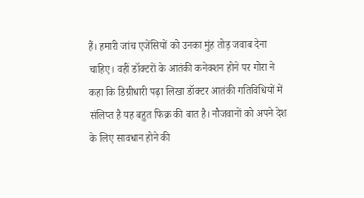हैं। हमारी जांच एजेंसियों को उनका मुंह तोड़ जवाब देना चाहिए। वहीं डॉक्टरों के आतंकी कनेक्शन होने पर गोरा ने कहा कि डिग्रीधारी पढ़ा लिखा डॉक्टर आतंकी गतिविधियों में संलिप्त है यह बहुत फिक्र की बात है। नौजवानों को अपने देश के लिए सावधान होने की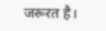जरूरत है।